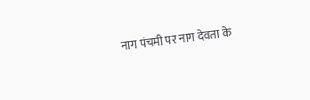नाग पंचमी पर नाग देवता के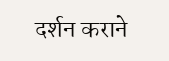दर्शन कराने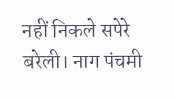नहीं निकले सपेरे
बरेली। नाग पंचमी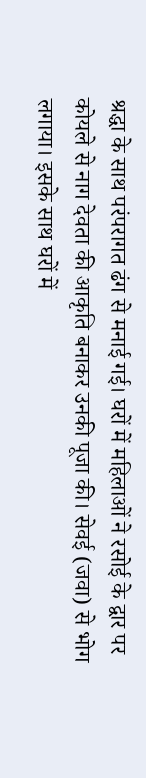श्रद्धा के साथ परंपरागत ढंग से मनाई गई। घरों में महिलाओं ने रसोई के द्वार पर कोयले से नाग देवता की आकृति बनाकर उनकी पूजा की। सेवई (जवा) से भोग लगाया। इसके साथ घरों में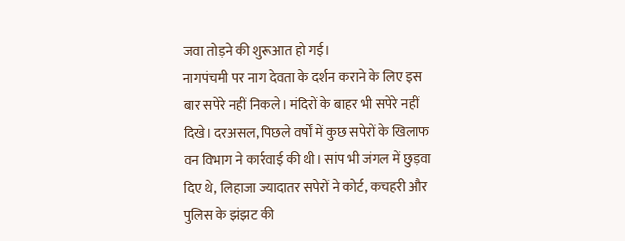जवा तोड़ने की शुरूआत हो गई।
नागपंचमी पर नाग देवता के दर्शन कराने के लिए इस बार सपेरे नहीं निकले। मंदिरों के बाहर भी सपेरे नहीं दिखे। दरअसल, पिछले वर्षों में कुछ सपेरों के खिलाफ वन विभाग ने कार्रवाई की थी। सांप भी जंगल में छुड़वा दिए थे, लिहाजा ज्यादातर सपेरों ने कोर्ट, कचहरी और पुलिस के झंझट की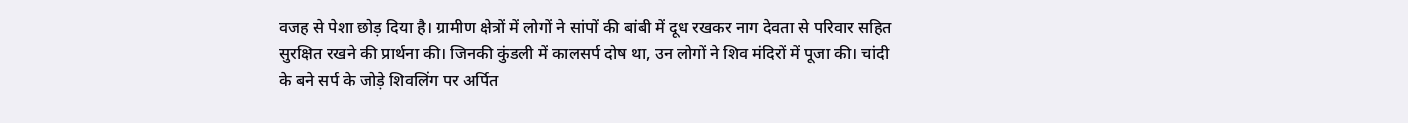वजह से पेशा छोड़ दिया है। ग्रामीण क्षेत्रों में लोगों ने सांपों की बांबी में दूध रखकर नाग देवता से परिवार सहित सुरक्षित रखने की प्रार्थना की। जिनकी कुंडली में कालसर्प दोष था, उन लोगों ने शिव मंदिरों में पूजा की। चांदी के बने सर्प के जोड़े शिवलिंग पर अर्पित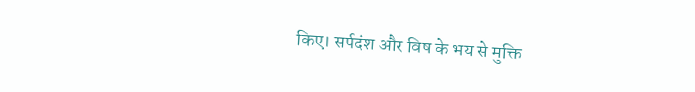किए। सर्पदंश और विष के भय से मुक्ति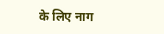के लिए नाग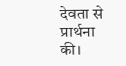देवता से प्रार्थना की।